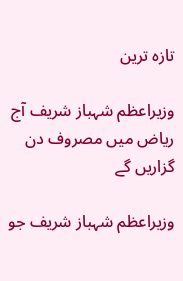تازہ ترین

وزیراعظم شہباز شریف آج ریاض میں مصروف دن گزاریں گے

وزیراعظم شہباز شریف جو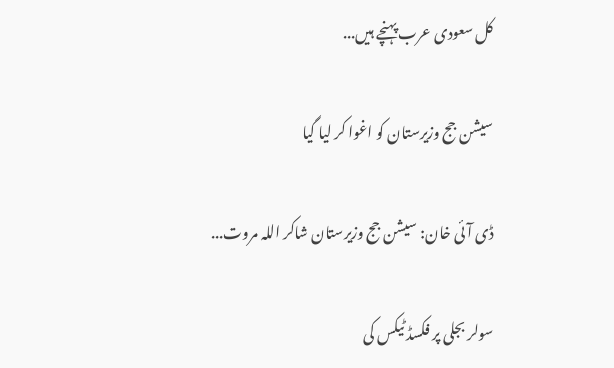کل سعودی عرب پہنچے ہیں...

سیشن جج وزیرستان کو اغوا کر لیا گیا

ڈی آئی خان: سیشن جج وزیرستان شاکر اللہ مروت...

سولر بجلی پر فکسڈ ٹیکس کی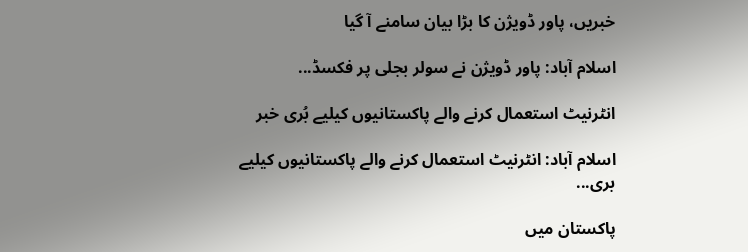خبریں، پاور ڈویژن کا بڑا بیان سامنے آ گیا

اسلام آباد: پاور ڈویژن نے سولر بجلی پر فکسڈ...

انٹرنیٹ استعمال کرنے والے پاکستانیوں کیلیے بُری خبر

اسلام آباد: انٹرنیٹ استعمال کرنے والے پاکستانیوں کیلیے بری...

پاکستان میں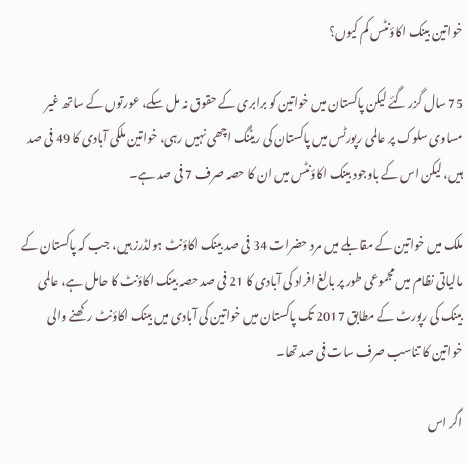خواتین بینک اکاؤنٹس کم کیوں؟

75 سال گزر گئے لیکن پاکستان میں خواتین کو برابری کے حقوق نہ مل سکے، عورتوں کے ساتھ غیر مساوی سلوک پر عالمی رپورٹس میں پاکستان کی ریٹنگ اچھی نہیں رہی، خواتین ملکی آبادی کا 49 فی صد ہیں، لیکن اس کے باوجود بینک اکاؤنٹس میں ان کا حصہ صرف 7 فی صد ہے۔

ملک میں خواتین کے مقابلے میں مرد حضرات 34 فی صد بینک اکاؤنٹ ہولڈرز ہیں، جب کہ پاکستان کے مالیاتی نظام میں مجموعی طور پر بالغ افراد کی آبادی کا 21 فی صد حصہ بینک اکاؤنٹ کا حامل ہے، عالمی بینک کی رپورٹ کے مطابق 2017 تک پاکستان میں خواتین کی آبادی میں بینک اکاؤنٹ رکھنے والی خواتین کا تناسب صرف سات فی صد تھا۔

اگر اس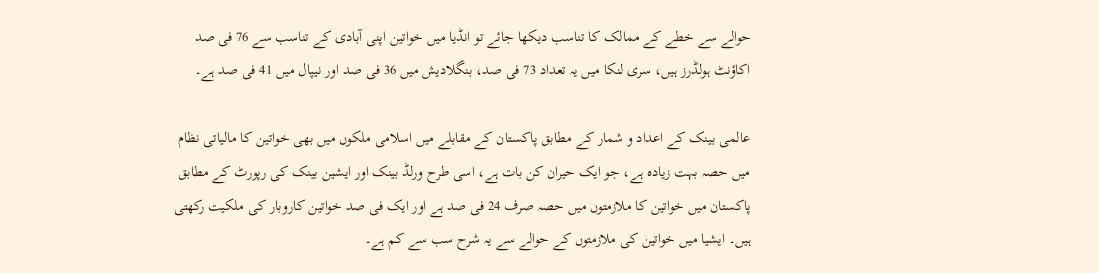حوالے سے خطے کے ممالک کا تناسب دیکھا جائے تو انڈیا میں خواتین اپنی آبادی کے تناسب سے 76 فی صد اکاؤنٹ ہولڈرز ہیں، سری لنکا میں یہ تعداد 73 فی صد، بنگلادیش میں 36 فی صد اور نیپال میں 41 فی صد ہے۔

عالمی بینک کے اعداد و شمار کے مطابق پاکستان کے مقابلے میں اسلامی ملکوں میں بھی خواتین کا مالیاتی نظام میں حصہ بہت زیادہ ہے، جو ایک حیران کن بات ہے، اسی طرح ورلڈ بینک اور ایشین بینک کی رپورٹ کے مطابق پاکستان میں خواتین کا ملازمتوں میں حصہ صرف 24 فی صد ہے اور ایک فی صد خواتین کاروبار کی ملکیت رکھتی ہیں۔ ایشیا میں خواتین کی ملازمتوں کے حوالے سے یہ شرح سب سے کم ہے۔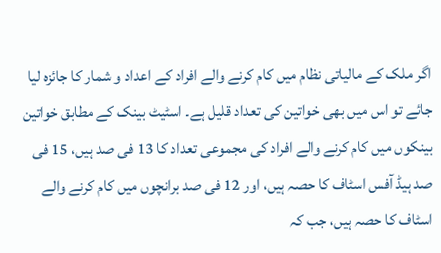اگر ملک کے مالیاتی نظام میں کام کرنے والے افراد کے اعداد و شمار کا جائزہ لیا جائے تو اس میں بھی خواتین کی تعداد قلیل ہے۔ اسٹیٹ بینک کے مطابق خواتین بینکوں میں کام کرنے والے افراد کی مجموعی تعداد کا 13 فی صد ہیں، 15 فی صد ہیڈ آفس اسٹاف کا حصہ ہیں، اور 12 فی صد برانچوں میں کام کرنے والے اسٹاف کا حصہ ہیں، جب کہ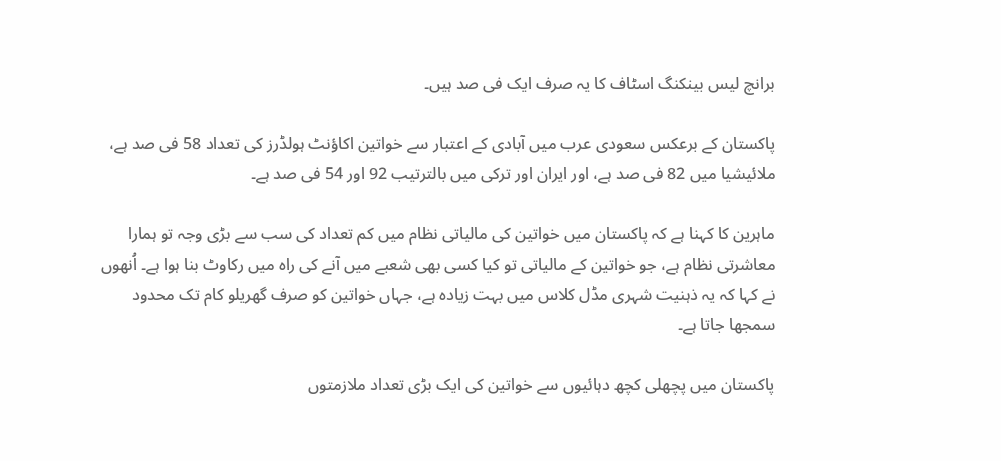برانچ لیس بینکنگ اسٹاف کا یہ صرف ایک فی صد ہیں۔

پاکستان کے برعکس سعودی عرب میں آبادی کے اعتبار سے خواتین اکاؤنٹ ہولڈرز کی تعداد 58 فی صد ہے، ملائیشیا میں 82 فی صد ہے، اور ایران اور ترکی میں بالترتیب 92 اور 54 فی صد ہے۔

ماہرین کا کہنا ہے کہ پاکستان میں خواتین کی مالیاتی نظام میں کم تعداد کی سب سے بڑی وجہ تو ہمارا معاشرتی نظام ہے، جو خواتین کے مالیاتی تو کیا کسی بھی شعبے میں آنے کی راہ میں رکاوٹ بنا ہوا ہے۔ اُنھوں نے کہا کہ یہ ذہنیت شہری مڈل کلاس میں بہت زیادہ ہے، جہاں خواتین کو صرف گھریلو کام تک محدود سمجھا جاتا ہے۔

پاکستان میں پچھلی کچھ دہائیوں سے خواتین کی ایک بڑی تعداد ملازمتوں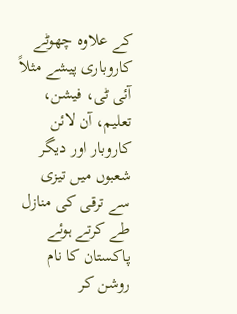کے علاوہ چھوٹے کاروباری پیشے مثلاً آئی ٹی، فیشن، تعلیم، آن لائن کاروبار اور دیگر شعبوں میں تیزی سے ترقی کی منازل طے کرتے ہوئے پاکستان کا نام روشن کر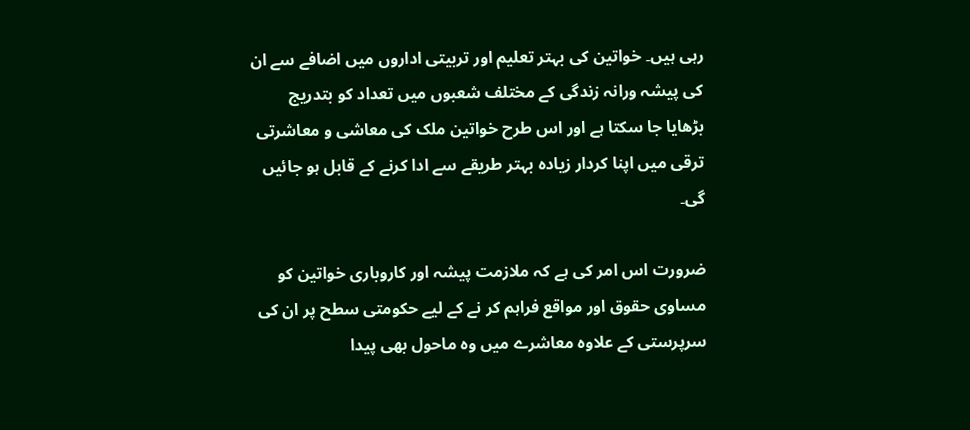رہی ہیں۔ خواتین کی بہتر تعلیم اور تربیتی اداروں میں اضافے سے ان کی پیشہ ورانہ زندگی کے مختلف شعبوں میں تعداد کو بتدریج بڑھایا جا سکتا ہے اور اس طرح خواتین ملک کی معاشی و معاشرتی ترقی میں اپنا کردار زیادہ بہتر طریقے سے ادا کرنے کے قابل ہو جائیں گی۔

ضرورت اس امر کی ہے کہ ملازمت پیشہ اور کاروباری خواتین کو مساوی حقوق اور مواقع فراہم کر نے کے لیے حکومتی سطح پر ان کی سرپرستی کے علاوہ معاشرے میں وہ ماحول بھی پیدا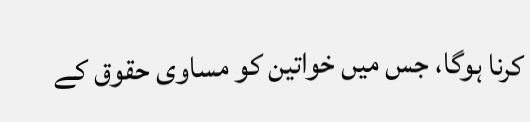کرنا ہوگا، جس میں خواتین کو مساوی حقوق کے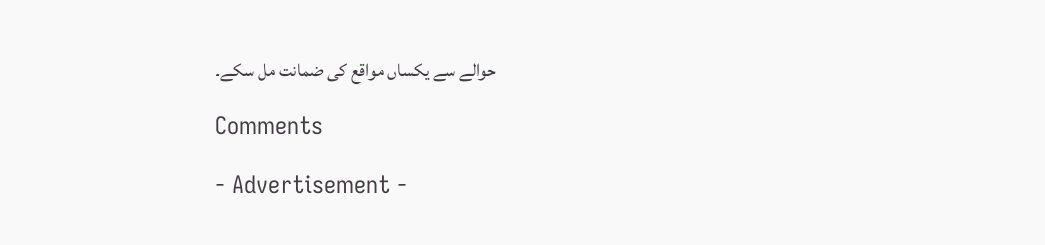حوالے سے یکساں مواقع کی ضمانت مل سکے۔

Comments

- Advertisement -